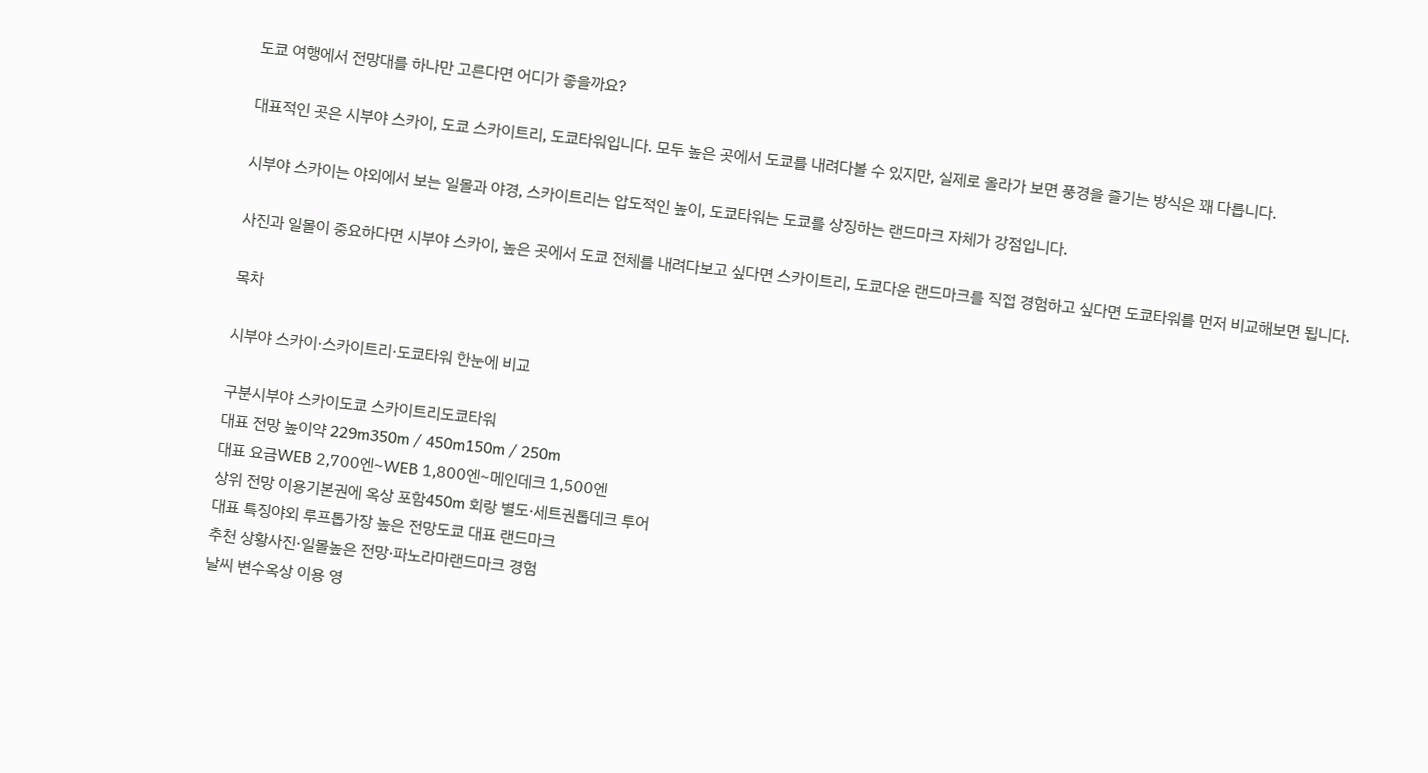도쿄 여행에서 전망대를 하나만 고른다면 어디가 좋을까요?

대표적인 곳은 시부야 스카이, 도쿄 스카이트리, 도쿄타워입니다. 모두 높은 곳에서 도쿄를 내려다볼 수 있지만, 실제로 올라가 보면 풍경을 즐기는 방식은 꽤 다릅니다.

시부야 스카이는 야외에서 보는 일몰과 야경, 스카이트리는 압도적인 높이, 도쿄타워는 도쿄를 상징하는 랜드마크 자체가 강점입니다.

사진과 일몰이 중요하다면 시부야 스카이, 높은 곳에서 도쿄 전체를 내려다보고 싶다면 스카이트리, 도쿄다운 랜드마크를 직접 경험하고 싶다면 도쿄타워를 먼저 비교해보면 됩니다.

목차

시부야 스카이·스카이트리·도쿄타워 한눈에 비교

구분시부야 스카이도쿄 스카이트리도쿄타워
대표 전망 높이약 229m350m / 450m150m / 250m
대표 요금WEB 2,700엔~WEB 1,800엔~메인데크 1,500엔
상위 전망 이용기본권에 옥상 포함450m 회랑 별도·세트권톱데크 투어
대표 특징야외 루프톱가장 높은 전망도쿄 대표 랜드마크
추천 상황사진·일몰높은 전망·파노라마랜드마크 경험
날씨 변수옥상 이용 영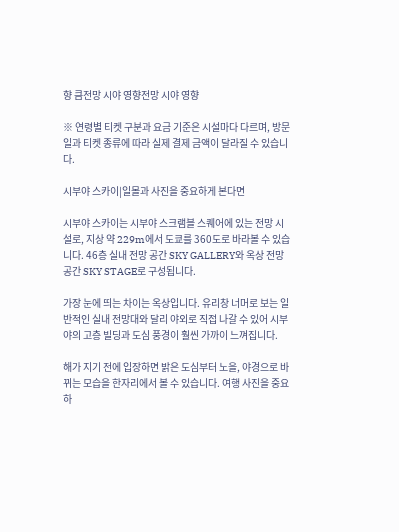향 큼전망 시야 영향전망 시야 영향

※ 연령별 티켓 구분과 요금 기준은 시설마다 다르며, 방문일과 티켓 종류에 따라 실제 결제 금액이 달라질 수 있습니다.

시부야 스카이|일몰과 사진을 중요하게 본다면

시부야 스카이는 시부야 스크램블 스퀘어에 있는 전망 시설로, 지상 약 229m에서 도쿄를 360도로 바라볼 수 있습니다. 46층 실내 전망 공간 SKY GALLERY와 옥상 전망 공간 SKY STAGE로 구성됩니다.

가장 눈에 띄는 차이는 옥상입니다. 유리창 너머로 보는 일반적인 실내 전망대와 달리 야외로 직접 나갈 수 있어 시부야의 고층 빌딩과 도심 풍경이 훨씬 가까이 느껴집니다.

해가 지기 전에 입장하면 밝은 도심부터 노을, 야경으로 바뀌는 모습을 한자리에서 볼 수 있습니다. 여행 사진을 중요하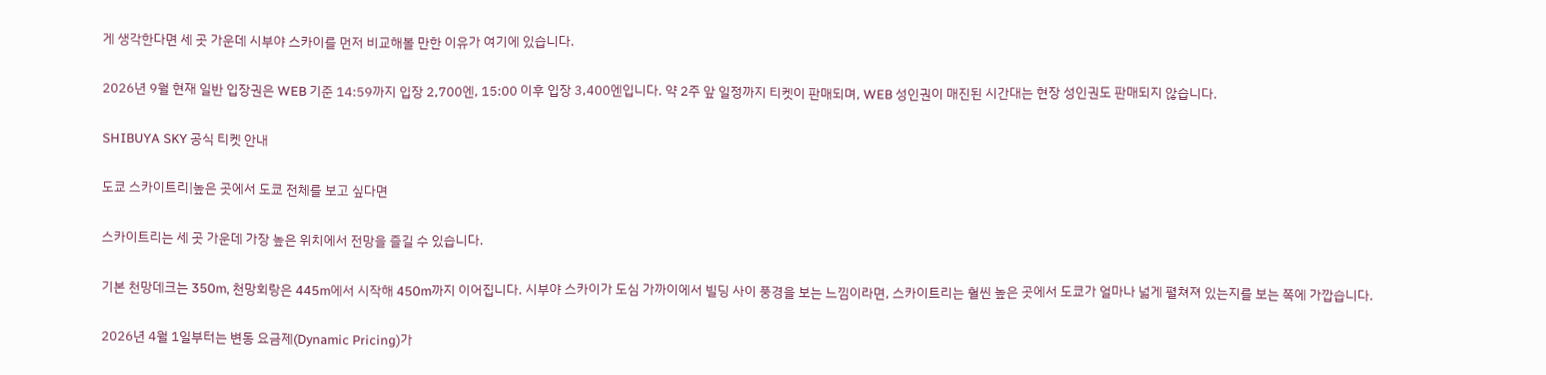게 생각한다면 세 곳 가운데 시부야 스카이를 먼저 비교해볼 만한 이유가 여기에 있습니다.

2026년 9월 현재 일반 입장권은 WEB 기준 14:59까지 입장 2,700엔, 15:00 이후 입장 3,400엔입니다. 약 2주 앞 일정까지 티켓이 판매되며, WEB 성인권이 매진된 시간대는 현장 성인권도 판매되지 않습니다.

SHIBUYA SKY 공식 티켓 안내

도쿄 스카이트리|높은 곳에서 도쿄 전체를 보고 싶다면

스카이트리는 세 곳 가운데 가장 높은 위치에서 전망을 즐길 수 있습니다.

기본 천망데크는 350m, 천망회랑은 445m에서 시작해 450m까지 이어집니다. 시부야 스카이가 도심 가까이에서 빌딩 사이 풍경을 보는 느낌이라면, 스카이트리는 훨씬 높은 곳에서 도쿄가 얼마나 넓게 펼쳐져 있는지를 보는 쪽에 가깝습니다.

2026년 4월 1일부터는 변동 요금제(Dynamic Pricing)가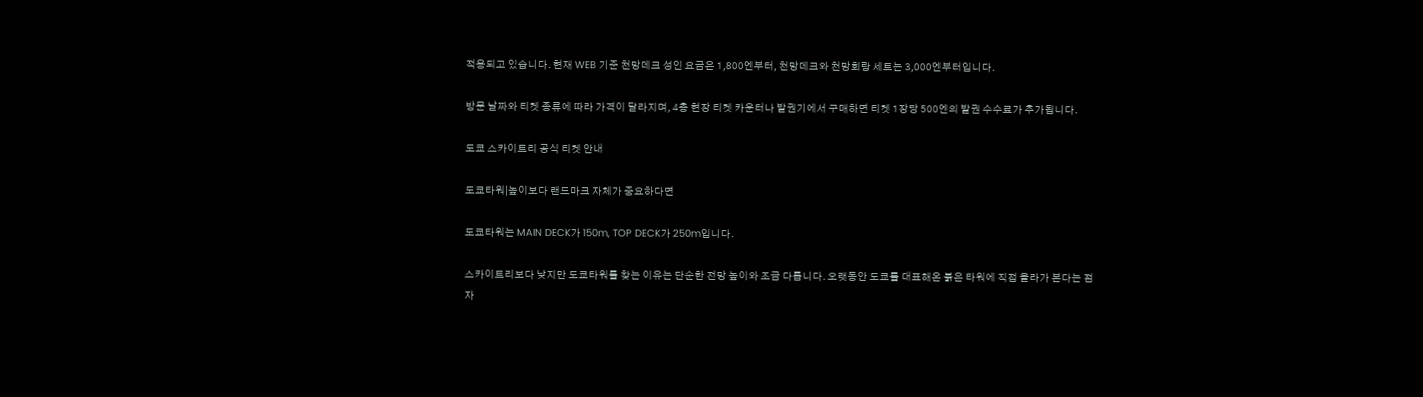적용되고 있습니다. 현재 WEB 기준 천망데크 성인 요금은 1,800엔부터, 천망데크와 천망회랑 세트는 3,000엔부터입니다.

방문 날짜와 티켓 종류에 따라 가격이 달라지며, 4층 현장 티켓 카운터나 발권기에서 구매하면 티켓 1장당 500엔의 발권 수수료가 추가됩니다.

도쿄 스카이트리 공식 티켓 안내

도쿄타워|높이보다 랜드마크 자체가 중요하다면

도쿄타워는 MAIN DECK가 150m, TOP DECK가 250m입니다.

스카이트리보다 낮지만 도쿄타워를 찾는 이유는 단순한 전망 높이와 조금 다릅니다. 오랫동안 도쿄를 대표해온 붉은 타워에 직접 올라가 본다는 점 자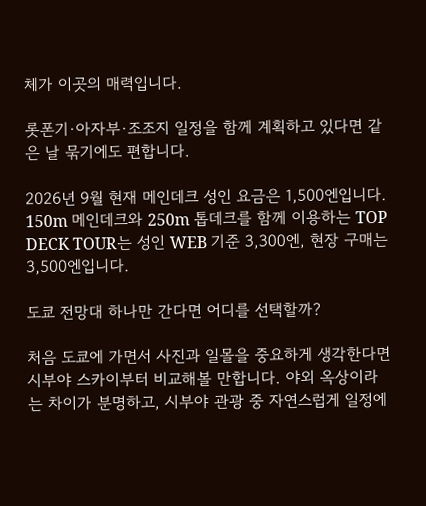체가 이곳의 매력입니다.

롯폰기·아자부·조조지 일정을 함께 계획하고 있다면 같은 날 묶기에도 편합니다.

2026년 9월 현재 메인데크 성인 요금은 1,500엔입니다. 150m 메인데크와 250m 톱데크를 함께 이용하는 TOP DECK TOUR는 성인 WEB 기준 3,300엔, 현장 구매는 3,500엔입니다.

도쿄 전망대 하나만 간다면 어디를 선택할까?

처음 도쿄에 가면서 사진과 일몰을 중요하게 생각한다면 시부야 스카이부터 비교해볼 만합니다. 야외 옥상이라는 차이가 분명하고, 시부야 관광 중 자연스럽게 일정에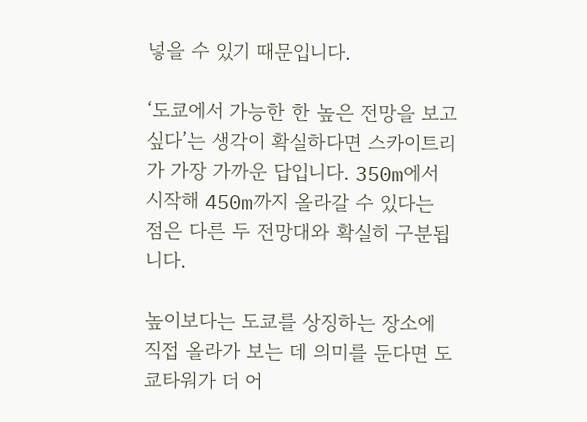넣을 수 있기 때문입니다.

‘도쿄에서 가능한 한 높은 전망을 보고 싶다’는 생각이 확실하다면 스카이트리가 가장 가까운 답입니다. 350m에서 시작해 450m까지 올라갈 수 있다는 점은 다른 두 전망대와 확실히 구분됩니다.

높이보다는 도쿄를 상징하는 장소에 직접 올라가 보는 데 의미를 둔다면 도쿄타워가 더 어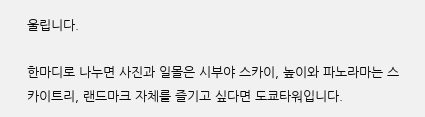울립니다.

한마디로 나누면 사진과 일몰은 시부야 스카이, 높이와 파노라마는 스카이트리, 랜드마크 자체를 즐기고 싶다면 도쿄타워입니다.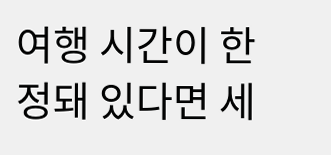여행 시간이 한정돼 있다면 세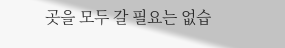곳을 모두 갈 필요는 없습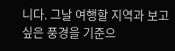니다. 그날 여행할 지역과 보고 싶은 풍경을 기준으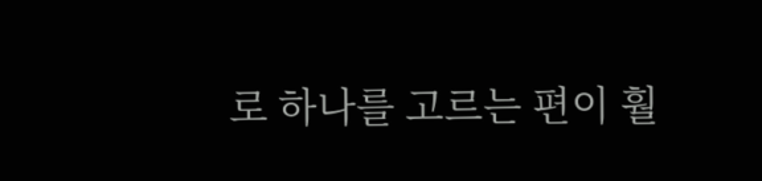로 하나를 고르는 편이 훨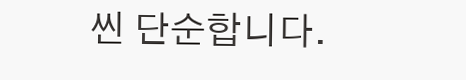씬 단순합니다.